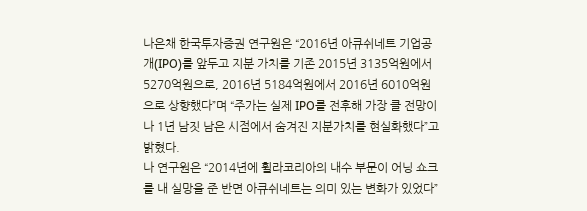나은채 한국투자증권 연구원은 “2016년 아큐쉬네트 기업공개(IPO)를 앞두고 지분 가치를 기존 2015년 3135억원에서 5270억원으로, 2016년 5184억원에서 2016년 6010억원으로 상향했다”며 “주가는 실제 IPO를 전후해 가장 클 전망이나 1년 남짓 남은 시점에서 숨겨진 지분가치를 현실화했다”고 밝혔다.
나 연구원은 “2014년에 휠라코리아의 내수 부문이 어닝 쇼크를 내 실망을 준 반면 아큐쉬네트는 의미 있는 변화가 있었다”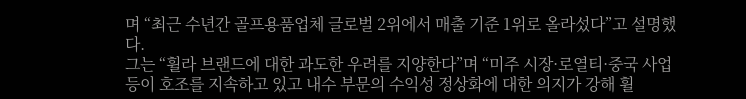며 “최근 수년간 골프용품업체 글로벌 2위에서 매출 기준 1위로 올라섰다”고 설명했다.
그는 “휠라 브랜드에 대한 과도한 우려를 지양한다”며 “미주 시장·로열티·중국 사업 등이 호조를 지속하고 있고 내수 부문의 수익성 정상화에 대한 의지가 강해 휠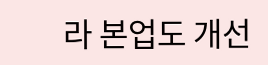라 본업도 개선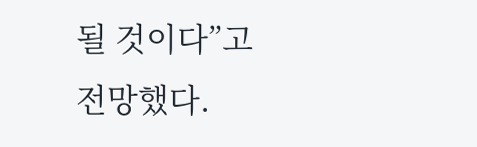될 것이다”고 전망했다.